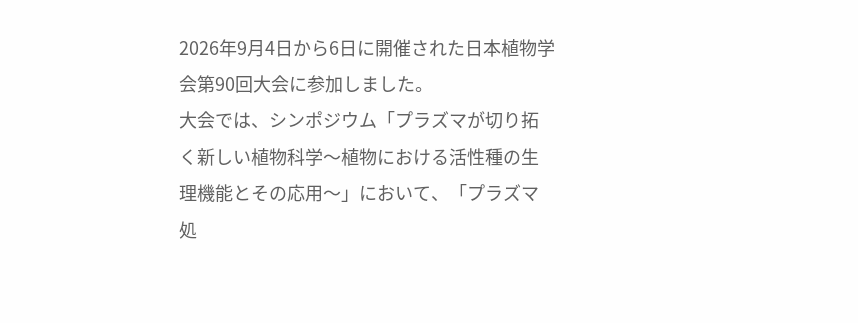2026年9月4日から6日に開催された日本植物学会第90回大会に参加しました。
大会では、シンポジウム「プラズマが切り拓く新しい植物科学〜植物における活性種の生理機能とその応用〜」において、「プラズマ処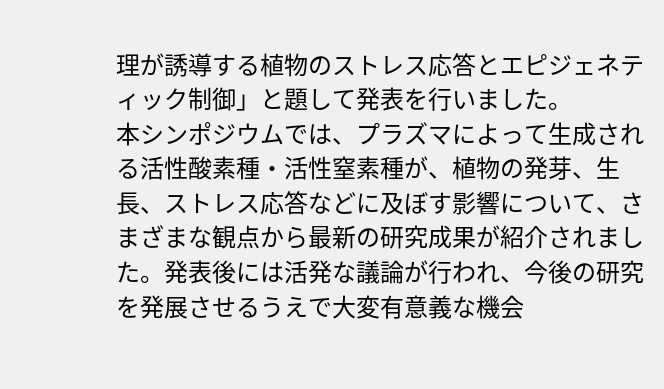理が誘導する植物のストレス応答とエピジェネティック制御」と題して発表を行いました。
本シンポジウムでは、プラズマによって生成される活性酸素種・活性窒素種が、植物の発芽、生長、ストレス応答などに及ぼす影響について、さまざまな観点から最新の研究成果が紹介されました。発表後には活発な議論が行われ、今後の研究を発展させるうえで大変有意義な機会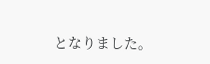となりました。